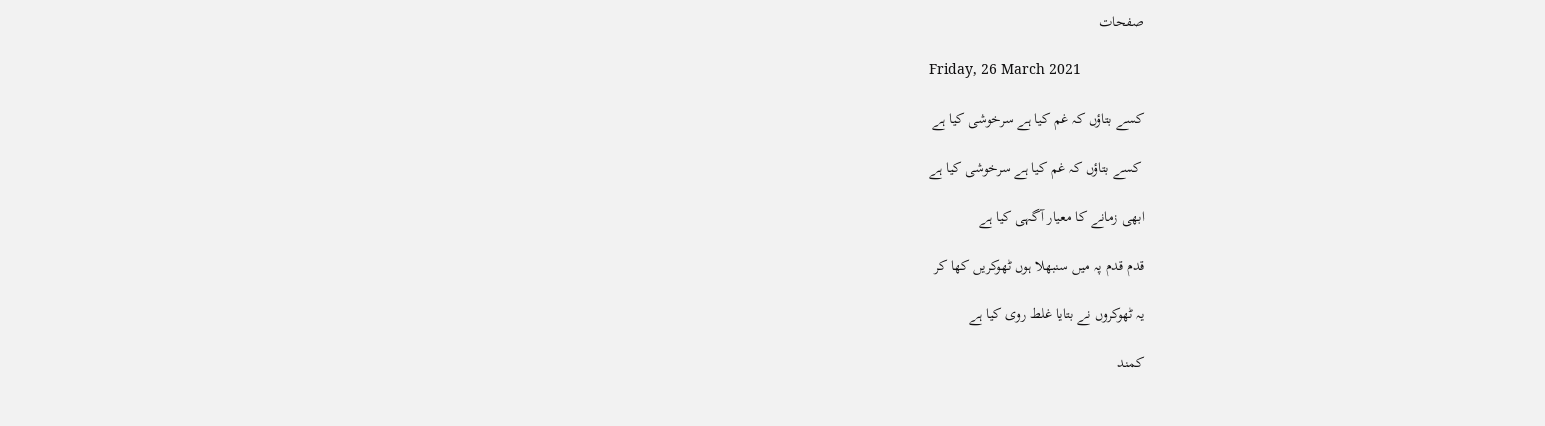صفحات

Friday, 26 March 2021

کسے بتاؤں کہ غم کیا ہے سرخوشی کیا ہے

 کسے بتاؤں کہ غم کیا ہے سرخوشی کیا ہے

ابھی زمانے کا معیار آگہی کیا ہے

قدم قدم پہ میں سنبھلا ہوں ٹھوکریں کھا کر

یہ ٹھوکروں نے بتایا غلط روی کیا ہے

کمند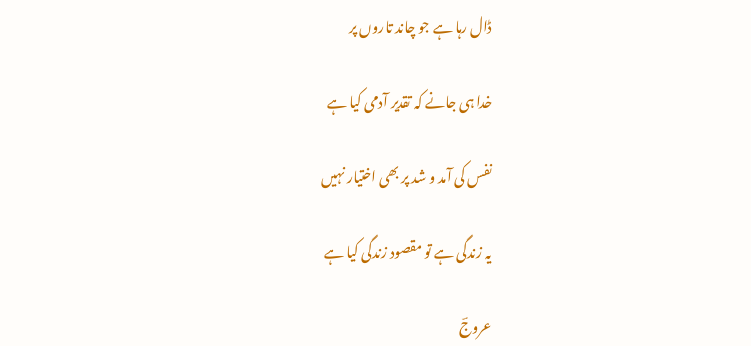ڈال رہا ہے جو چاند تاروں پر

خدا ہی جانے کہ تقدیر آدمی کیا ہے

نفس کی آمد و شد پر بھی اختیار نہیں

یہ زندگی ہے تو مقصود زندگی کیا ہے

عروجؔ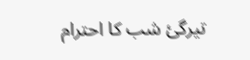تیرگیٔ شب کا احترام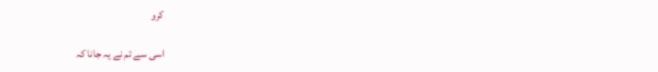کرو

اسی سے تم نے یہ جانا کہ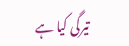تیرگی کیا ہے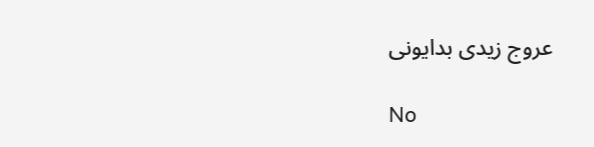عروج زیدی بدایونی

No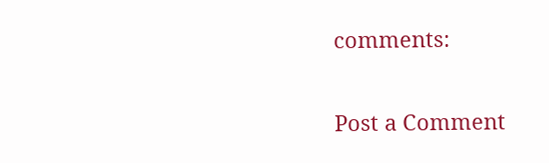comments:

Post a Comment